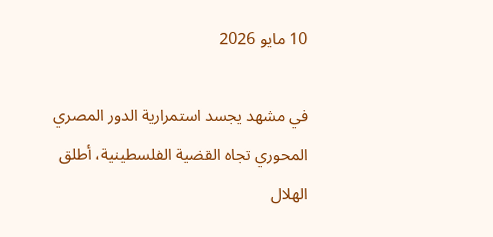10 مايو 2026

في مشهد يجسد استمرارية الدور المصري المحوري تجاه القضية الفلسطينية، أطلق الهلال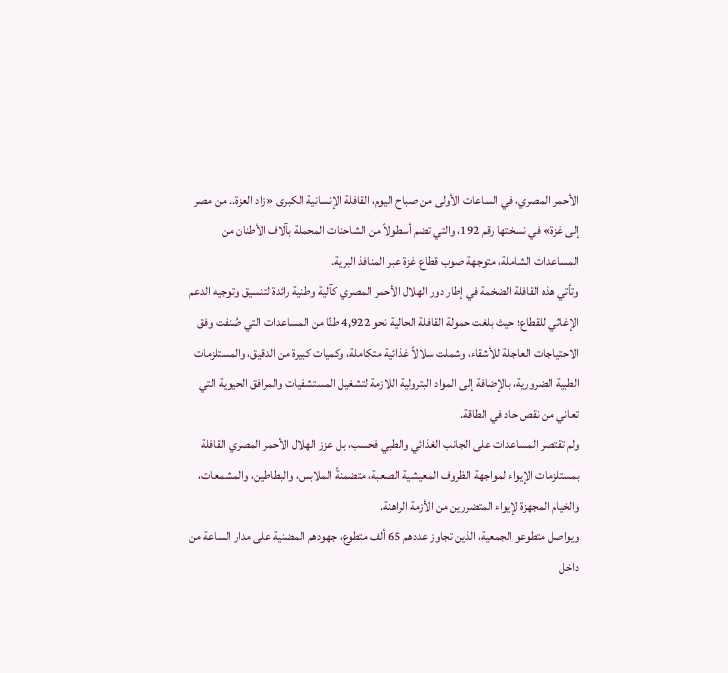الأحمر المصري، في الساعات الأولى من صباح اليوم، القافلة الإنسانية الكبرى «زاد العزة.. من مصر إلى غزة» في نسختها رقم 192، والتي تضم أسطولاً من الشاحنات المحملة بآلاف الأطنان من المساعدات الشاملة، متوجهة صوب قطاع غزة عبر المنافذ البرية.
وتأتي هذه القافلة الضخمة في إطار دور الهلال الأحمر المصري كآلية وطنية رائدة لتنسيق وتوجيه الدعم الإغاثي للقطاع؛ حيث بلغت حمولة القافلة الحالية نحو 4,922 طنًا من المساعدات التي صُنفت وفق الاحتياجات العاجلة للأشقاء، وشملت سلالاً غذائية متكاملة، وكميات كبيرة من الدقيق، والمستلزمات الطبية الضرورية، بالإضافة إلى المواد البترولية اللازمة لتشغيل المستشفيات والمرافق الحيوية التي تعاني من نقص حاد في الطاقة.
ولم تقتصر المساعدات على الجانب الغذائي والطبي فحسب، بل عزز الهلال الأحمر المصري القافلة بمستلزمات الإيواء لمواجهة الظروف المعيشية الصعبة، متضمنةً الملابس، والبطاطين، والمشمعات، والخيام المجهزة لإيواء المتضررين من الأزمة الراهنة.
ويواصل متطوعو الجمعية، الذين تجاوز عددهم 65 ألف متطوع، جهودهم المضنية على مدار الساعة من داخل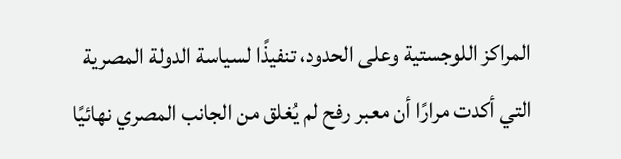المراكز اللوجستية وعلى الحدود، تنفيذًا لسياسة الدولة المصرية التي أكدت مرارًا أن معبر رفح لم يُغلق من الجانب المصري نهائيًا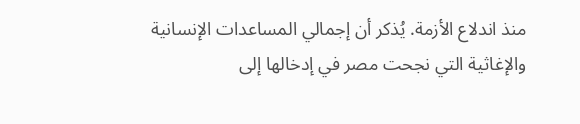منذ اندلاع الأزمة. يُذكر أن إجمالي المساعدات الإنسانية والإغاثية التي نجحت مصر في إدخالها إلى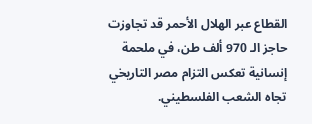القطاع عبر الهلال الأحمر قد تجاوزت حاجز الـ 970 ألف طن، في ملحمة إنسانية تعكس التزام مصر التاريخي تجاه الشعب الفلسطيني.